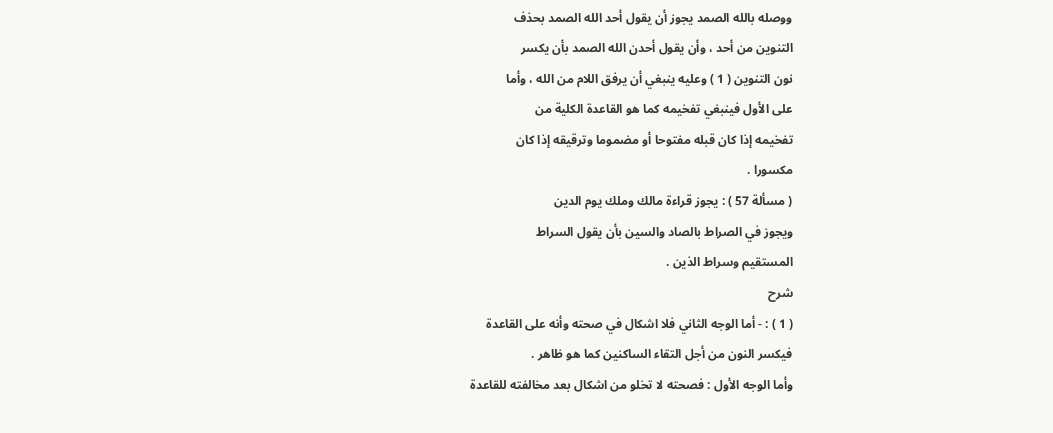ووصله بالله الصمد يجوز أن يقول أحد الله الصمد بحذف
التنوين من أحد ، وأن يقول أحدن الله الصمد بأن يكسر
نون التنوين ( 1 ) وعليه ينبغي أن يرفق اللام من الله ، وأما
على الأول فينبغي تفخيمه كما هو القاعدة الكلية من
تفخيمه إذا كان قبله مفتوحا أو مضموما وترقيقه إذا كان
مكسورا .
( مسألة 57 ) : يجوز قراءة مالك وملك يوم الدين
ويجوز في الصراط بالصاد والسين بأن يقول السراط
المستقيم وسراط الذين .
شرح
( 1 ) : - أما الوجه الثاني فلا اشكال في صحته وأنه على القاعدة
فيكسر النون من أجل التقاء الساكنين كما هو ظاهر .
وأما الوجه الأول : فصحته لا تخلو من اشكال بعد مخالفته للقاعدة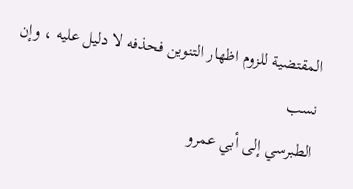المقتضية للزوم اظهار التنوين فحذفه لا دليل عليه ، وإن نسب
الطبرسي إلى أبي عمرو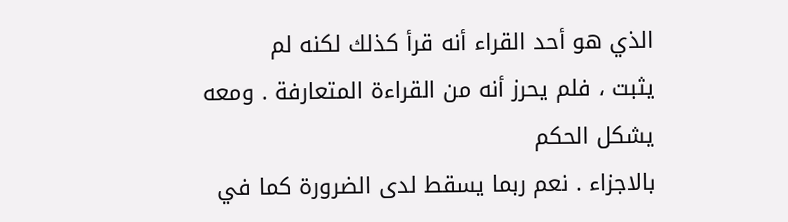الذي هو أحد القراء أنه قرأ كذلك لكنه لم
يثبت ، فلم يحرز أنه من القراءة المتعارفة . ومعه يشكل الحكم
بالاجزاء . نعم ربما يسقط لدى الضرورة كما في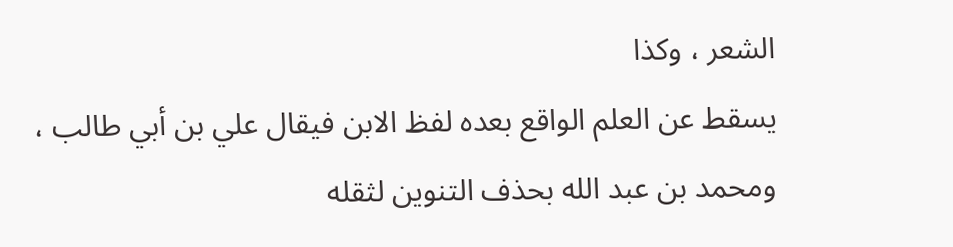الشعر ، وكذا
يسقط عن العلم الواقع بعده لفظ الابن فيقال علي بن أبي طالب ،
ومحمد بن عبد الله بحذف التنوين لثقله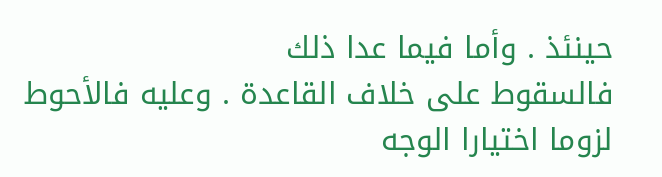حينئذ . وأما فيما عدا ذلك
فالسقوط على خلاف القاعدة . وعليه فالأحوط لزوما اختيارا الوجه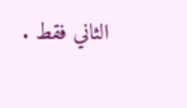الثاني فقط .